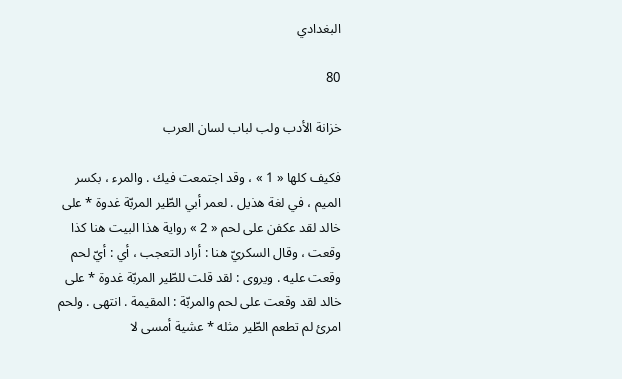البغدادي

80

خزانة الأدب ولب لباب لسان العرب

فكيف كلها « 1 » ، وقد اجتمعت فيك . والمرء ، بكسر الميم ، في لغة هذيل . لعمر أبي الطّير المربّة غدوة * على خالد لقد عكفن على لحم « 2 » رواية هذا البيت هنا كذا وقعت ، وقال السكريّ هنا : أراد التعجب ، أي : أيّ لحم وقعت عليه . ويروى : لقد قلت للطّير المربّة غدوة * على خالد لقد وقعت على لحم والمربّة : المقيمة . انتهى . ولحم امرئ لم تطعم الطّير مثله * عشية أمسى لا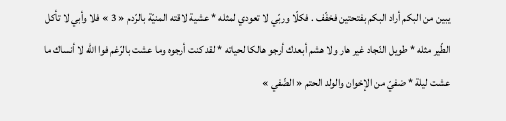يبين من البكم أراد البكم بفتحتين فخفّف . فكلّا وربّي لا تعودي لمثله * عشية لاقته المنيّة بالرّدم « 3 » فلا وأبي لا تأكل الطّير مثله * طويل النّجاد غير هار ولا هشم أبعدك أرجو هالكا لحياته * لقد كنت أرجوه وما عشت بالرّغم فوا اللّه لا أنساك ما عشت ليلة * ضفيّ من الإخوان والولد الحتم « الضّفي »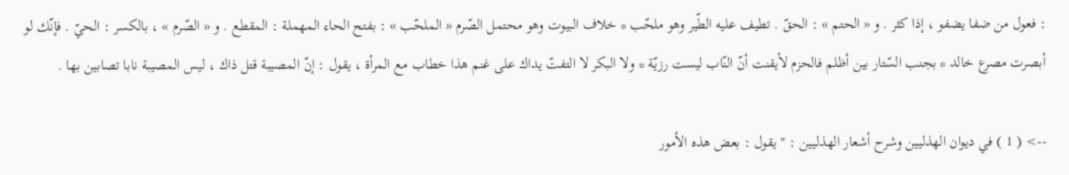: فعول من ضفا يضفو ، إذا كثر . و « الحتم » : الحقّ . تطيف عليه الطّير وهو ملحّب * خلاف البيوت وهو محتمل الصّرم « الملحّب » : بفتح الحاء المهملة : المقطع . و « الصّرم » ، بالكسر : الحيّ . فإنّك لو أبصرت مصرع خالد * بجنب السّتار بين أظلم فالحزم لأيقنت أنّ النّاب ليست رزيّة * ولا البكر لا التفتّ يداك على غنم هذا خطاب مع المرأة ، يقول : إنّ المصيبة قتل ذاك ، ليس المصيبة نابا تصابين بها .

--> ( 1 ) في ديوان الهذليين وشرح أشعار الهذليين : " يقول : بعض هذه الأمور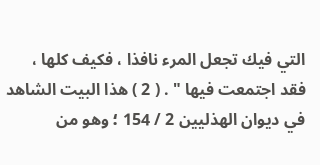التي فيك تجعل المرء نافذا ، فكيف كلها ، فقد اجتمعت فيها " . ( 2 ) هذا البيت الشاهد في ديوان الهذليين 2 / 154 ؛ وهو من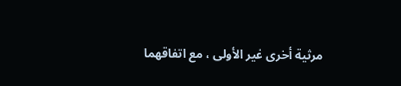مرثية أخرى غير الأولى ، مع اتفاقهما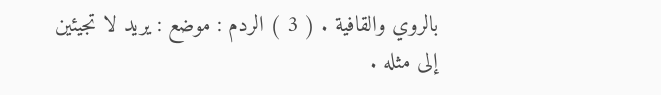بالروي والقافية . ( 3 ) الردم : موضع : يريد لا تجيئين إلى مثله .